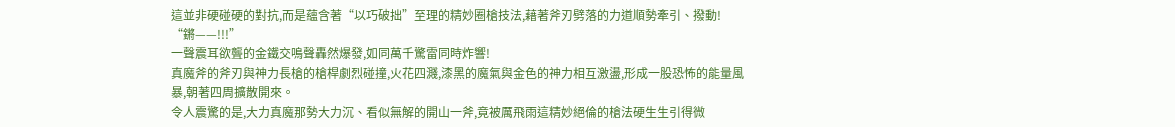這並非硬碰硬的對抗,而是蘊含著“以巧破拙”至理的精妙圈槍技法,藉著斧刃劈落的力道順勢牽引、撥動!
“鏘——!!!”
一聲震耳欲聾的金鐵交鳴聲轟然爆發,如同萬千驚雷同時炸響!
真魔斧的斧刃與神力長槍的槍桿劇烈碰撞,火花四濺,漆黑的魔氣與金色的神力相互激盪,形成一股恐怖的能量風暴,朝著四周擴散開來。
令人震驚的是,大力真魔那勢大力沉、看似無解的開山一斧,竟被厲飛雨這精妙絕倫的槍法硬生生引得微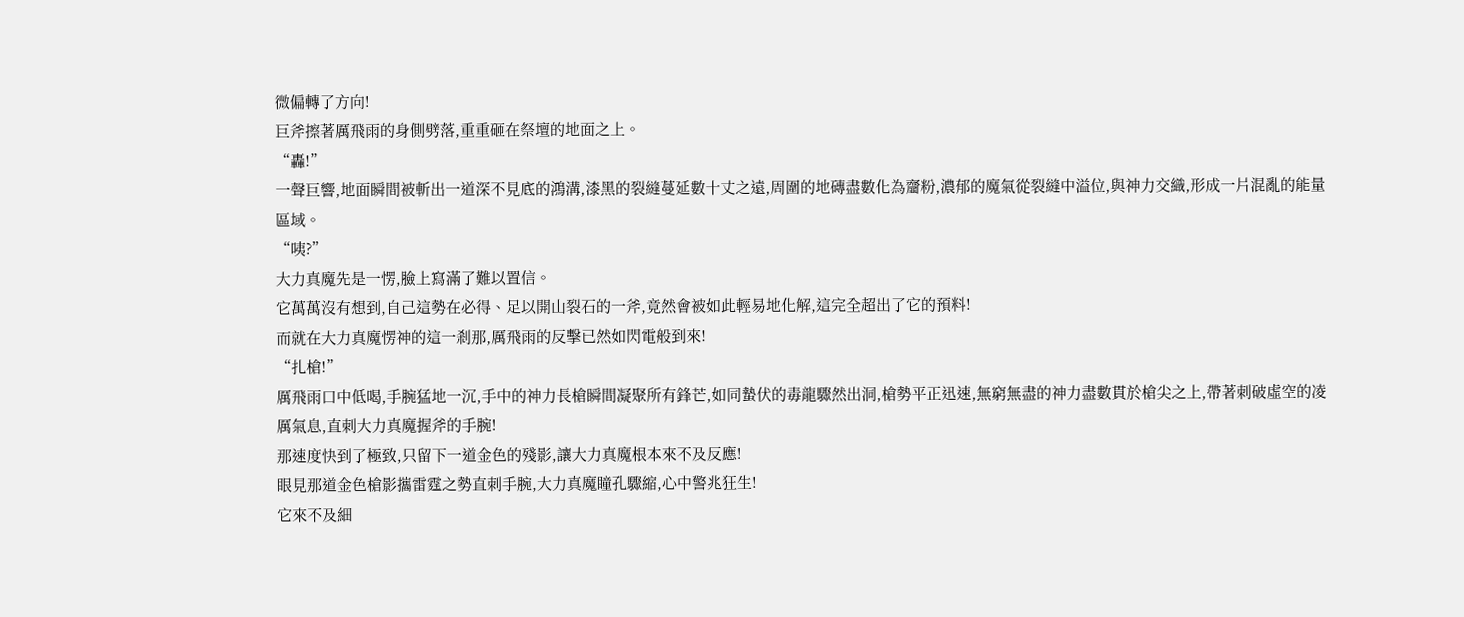微偏轉了方向!
巨斧擦著厲飛雨的身側劈落,重重砸在祭壇的地面之上。
“轟!”
一聲巨響,地面瞬間被斬出一道深不見底的鴻溝,漆黑的裂縫蔓延數十丈之遠,周圍的地磚盡數化為齏粉,濃郁的魔氣從裂縫中溢位,與神力交織,形成一片混亂的能量區域。
“咦?”
大力真魔先是一愣,臉上寫滿了難以置信。
它萬萬沒有想到,自己這勢在必得、足以開山裂石的一斧,竟然會被如此輕易地化解,這完全超出了它的預料!
而就在大力真魔愣神的這一剎那,厲飛雨的反擊已然如閃電般到來!
“扎槍!”
厲飛雨口中低喝,手腕猛地一沉,手中的神力長槍瞬間凝聚所有鋒芒,如同蟄伏的毒龍驟然出洞,槍勢平正迅速,無窮無盡的神力盡數貫於槍尖之上,帶著刺破虛空的凌厲氣息,直刺大力真魔握斧的手腕!
那速度快到了極致,只留下一道金色的殘影,讓大力真魔根本來不及反應!
眼見那道金色槍影攜雷霆之勢直刺手腕,大力真魔瞳孔驟縮,心中警兆狂生!
它來不及細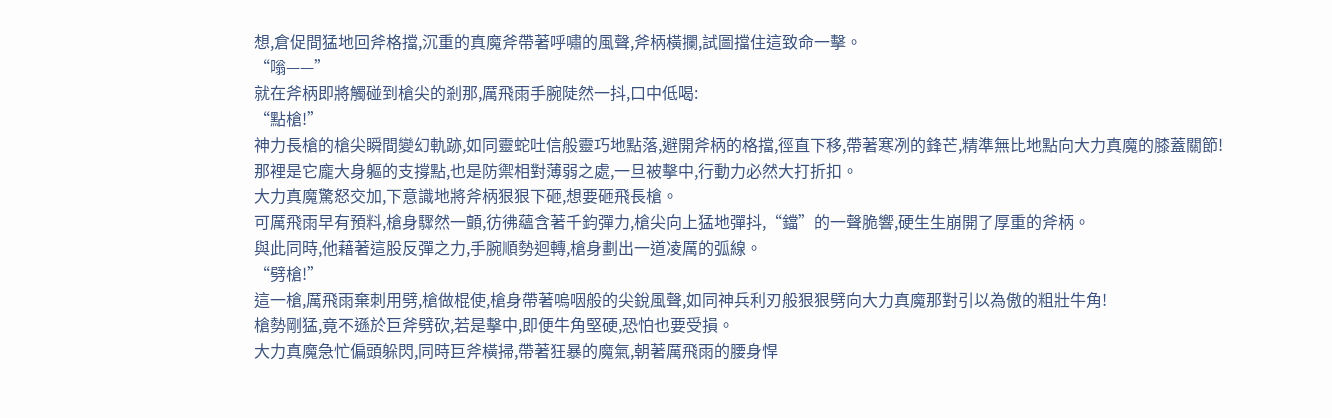想,倉促間猛地回斧格擋,沉重的真魔斧帶著呼嘯的風聲,斧柄橫攔,試圖擋住這致命一擊。
“嗡——”
就在斧柄即將觸碰到槍尖的剎那,厲飛雨手腕陡然一抖,口中低喝:
“點槍!”
神力長槍的槍尖瞬間變幻軌跡,如同靈蛇吐信般靈巧地點落,避開斧柄的格擋,徑直下移,帶著寒冽的鋒芒,精準無比地點向大力真魔的膝蓋關節!
那裡是它龐大身軀的支撐點,也是防禦相對薄弱之處,一旦被擊中,行動力必然大打折扣。
大力真魔驚怒交加,下意識地將斧柄狠狠下砸,想要砸飛長槍。
可厲飛雨早有預料,槍身驟然一顫,彷彿蘊含著千鈞彈力,槍尖向上猛地彈抖,“鐺”的一聲脆響,硬生生崩開了厚重的斧柄。
與此同時,他藉著這股反彈之力,手腕順勢迴轉,槍身劃出一道凌厲的弧線。
“劈槍!”
這一槍,厲飛雨棄刺用劈,槍做棍使,槍身帶著嗚咽般的尖銳風聲,如同神兵利刃般狠狠劈向大力真魔那對引以為傲的粗壯牛角!
槍勢剛猛,竟不遜於巨斧劈砍,若是擊中,即便牛角堅硬,恐怕也要受損。
大力真魔急忙偏頭躲閃,同時巨斧橫掃,帶著狂暴的魔氣,朝著厲飛雨的腰身悍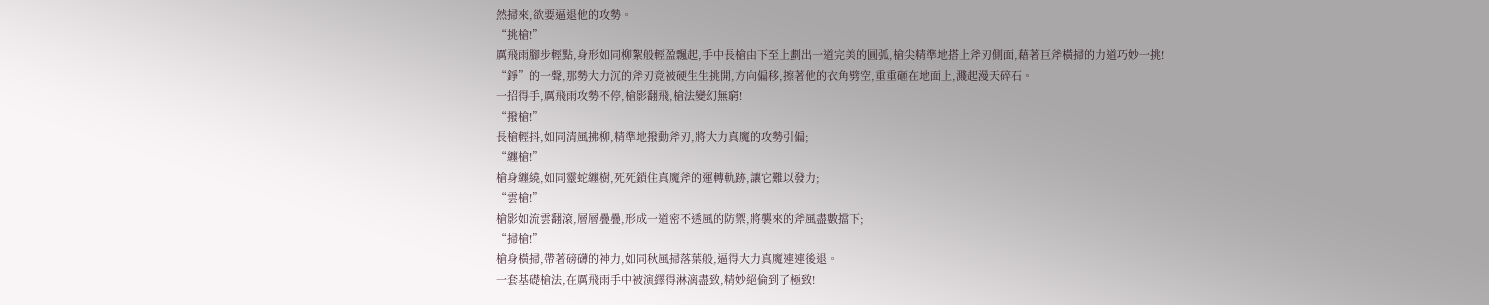然掃來,欲要逼退他的攻勢。
“挑槍!”
厲飛雨腳步輕點,身形如同柳絮般輕盈飄起,手中長槍由下至上劃出一道完美的圓弧,槍尖精準地搭上斧刃側面,藉著巨斧橫掃的力道巧妙一挑!
“錚”的一聲,那勢大力沉的斧刃竟被硬生生挑開,方向偏移,擦著他的衣角劈空,重重砸在地面上,濺起漫天碎石。
一招得手,厲飛雨攻勢不停,槍影翻飛,槍法變幻無窮!
“撥槍!”
長槍輕抖,如同清風拂柳,精準地撥動斧刃,將大力真魔的攻勢引偏;
“纏槍!”
槍身纏繞,如同靈蛇纏樹,死死鎖住真魔斧的運轉軌跡,讓它難以發力;
“雲槍!”
槍影如流雲翻滾,層層疊疊,形成一道密不透風的防禦,將襲來的斧風盡數擋下;
“掃槍!”
槍身橫掃,帶著磅礴的神力,如同秋風掃落葉般,逼得大力真魔連連後退。
一套基礎槍法,在厲飛雨手中被演繹得淋漓盡致,精妙絕倫到了極致!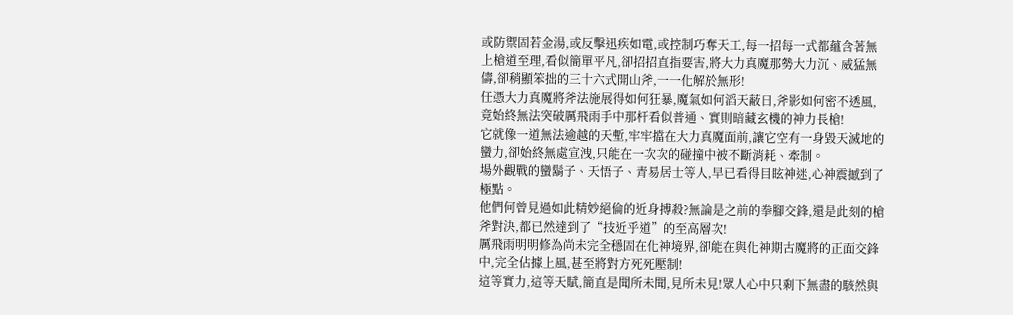或防禦固若金湯,或反擊迅疾如電,或控制巧奪天工,每一招每一式都蘊含著無上槍道至理,看似簡單平凡,卻招招直指要害,將大力真魔那勢大力沉、威猛無儔,卻稍顯笨拙的三十六式開山斧,一一化解於無形!
任憑大力真魔將斧法施展得如何狂暴,魔氣如何滔天蔽日,斧影如何密不透風,竟始終無法突破厲飛雨手中那杆看似普通、實則暗藏玄機的神力長槍!
它就像一道無法逾越的天塹,牢牢擋在大力真魔面前,讓它空有一身毀天滅地的蠻力,卻始終無處宣洩,只能在一次次的碰撞中被不斷消耗、牽制。
場外觀戰的蠻鬍子、天悟子、青易居士等人,早已看得目眩神迷,心神震撼到了極點。
他們何曾見過如此精妙絕倫的近身搏殺?無論是之前的拳腳交鋒,還是此刻的槍斧對決,都已然達到了“技近乎道”的至高層次!
厲飛雨明明修為尚未完全穩固在化神境界,卻能在與化神期古魔將的正面交鋒中,完全佔據上風,甚至將對方死死壓制!
這等實力,這等天賦,簡直是聞所未聞,見所未見!眾人心中只剩下無盡的駭然與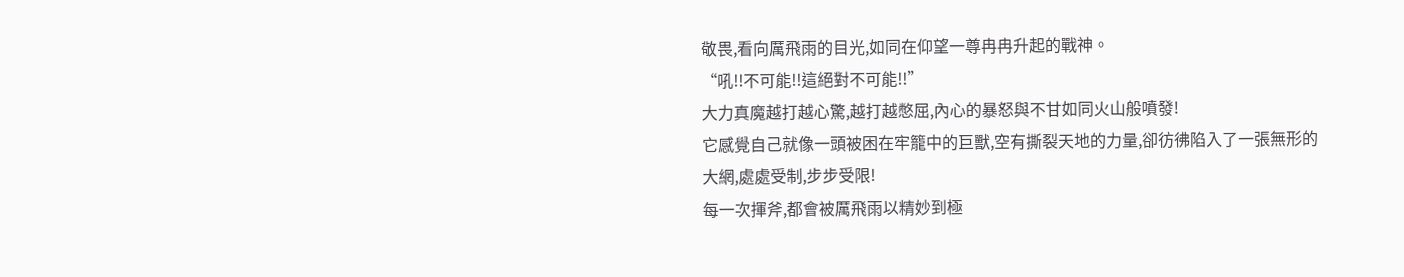敬畏,看向厲飛雨的目光,如同在仰望一尊冉冉升起的戰神。
“吼!!不可能!!這絕對不可能!!”
大力真魔越打越心驚,越打越憋屈,內心的暴怒與不甘如同火山般噴發!
它感覺自己就像一頭被困在牢籠中的巨獸,空有撕裂天地的力量,卻彷彿陷入了一張無形的大網,處處受制,步步受限!
每一次揮斧,都會被厲飛雨以精妙到極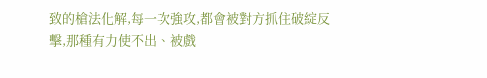致的槍法化解,每一次強攻,都會被對方抓住破綻反擊,那種有力使不出、被戲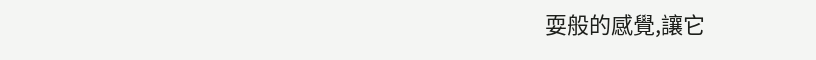耍般的感覺,讓它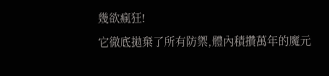幾欲瘋狂!
它徹底拋棄了所有防禦,體內積攢萬年的魔元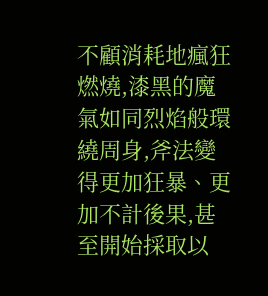不顧消耗地瘋狂燃燒,漆黑的魔氣如同烈焰般環繞周身,斧法變得更加狂暴、更加不計後果,甚至開始採取以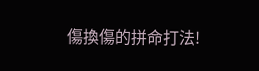傷換傷的拼命打法!